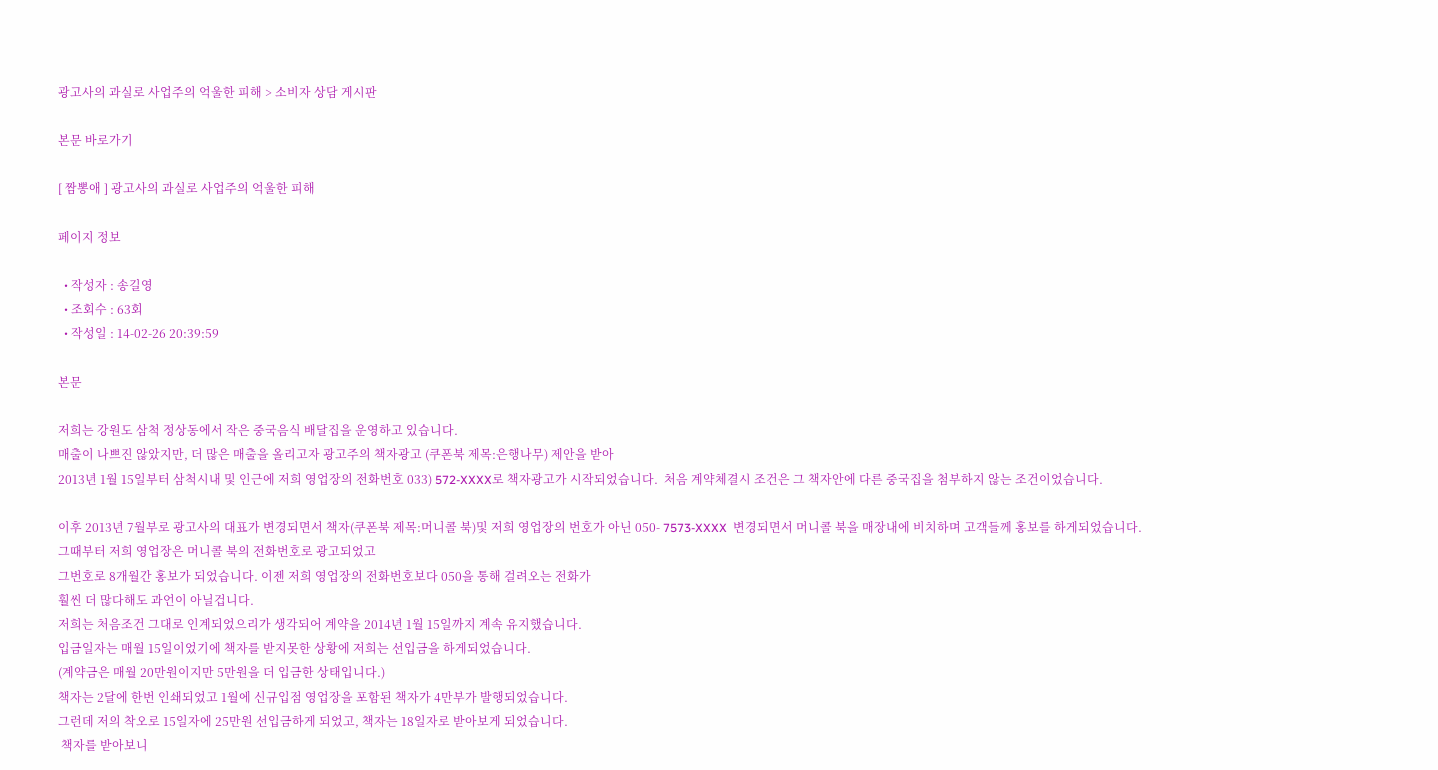광고사의 과실로 사업주의 억울한 피해 > 소비자 상담 게시판

본문 바로가기

[ 짬뽕애 ] 광고사의 과실로 사업주의 억울한 피해

페이지 정보

  • 작성자 : 송길영
  • 조회수 : 63회
  • 작성일 : 14-02-26 20:39:59

본문

저희는 강원도 삼척 정상동에서 작은 중국음식 배달집을 운영하고 있습니다.
매출이 나쁘진 않았지만, 더 많은 매출을 올리고자 광고주의 책자광고 (쿠폰북 제목:은행나무) 제안을 받아
2013년 1월 15일부터 삼척시내 및 인근에 저희 영업장의 전화번호 033) 572-XXXX로 책자광고가 시작되었습니다.  처음 계약체결시 조건은 그 책자안에 다른 중국집을 첨부하지 않는 조건이었습니다.

이후 2013년 7월부로 광고사의 대표가 변경되면서 책자(쿠폰북 제목:머니콜 북)및 저희 영업장의 번호가 아닌 050- 7573-XXXX  변경되면서 머니콜 북을 매장내에 비치하며 고객들께 홍보를 하게되었습니다.
그때부터 저희 영업장은 머니콜 북의 전화번호로 광고되었고
그번호로 8개월간 홍보가 되었습니다. 이젠 저희 영업장의 전화번호보다 050을 통해 걸려오는 전화가
훨씬 더 많다해도 과언이 아닐겁니다.
저희는 처음조건 그대로 인계되었으리가 생각되어 계약을 2014년 1월 15일까지 계속 유지했습니다.
입금일자는 매월 15일이었기에 책자를 받지못한 상황에 저희는 선입금을 하게되었습니다.
(계약금은 매월 20만원이지만 5만원을 더 입금한 상태입니다.)
책자는 2달에 한번 인쇄되었고 1월에 신규입점 영업장을 포함된 책자가 4만부가 발행되었습니다.
그런데 저의 착오로 15일자에 25만원 선입금하게 되었고, 책자는 18일자로 받아보게 되었습니다.
 책자를 받아보니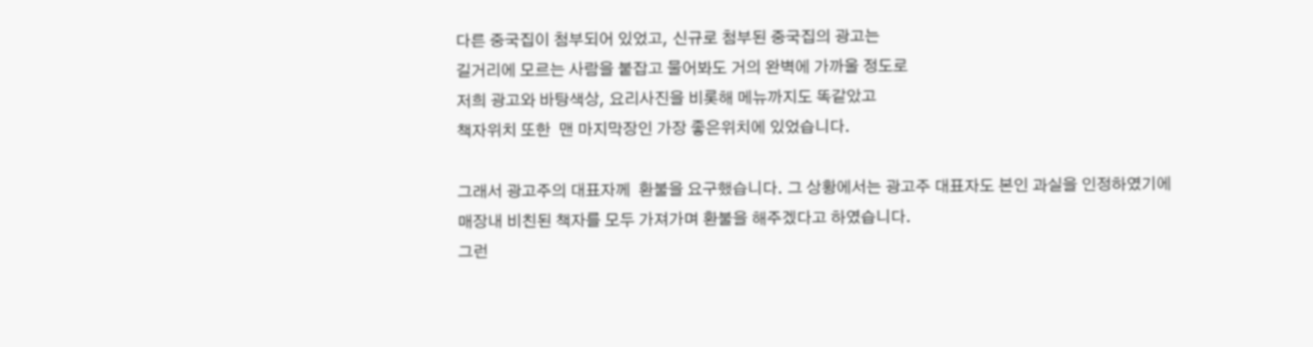다른 중국집이 첨부되어 있었고, 신규로 첨부된 중국집의 광고는
길거리에 모르는 사람을 붙잡고 물어봐도 거의 완벽에 가까울 정도로
저희 광고와 바탕색상, 요리사진을 비롯해 메뉴까지도 똑같았고
책자위치 또한  맨 마지막장인 가장 좋은위치에 있었습니다.

그래서 광고주의 대표자께  환불을 요구했습니다. 그 상황에서는 광고주 대표자도 본인 과실을 인정하였기에
매장내 비친된 책자를 모두 가져가며 환불을 해주겠다고 하였습니다.
그런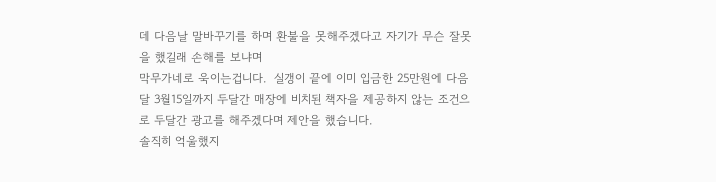데 다음날 말바꾸기를 하며 환불을 못해주겠다고 자기가 무슨 잘못을 했길래 손해를 보냐며
막무가네로 욱이는겁니다.  실갱이 끝에 이미 입금한 25만원에 다음달 3월15일까지 두달간 매장에 비치된 책자을 제공하지 않는 조건으로 두달간 광고를 해주겠다며 제안을 했습니다.
솔직히 억울했지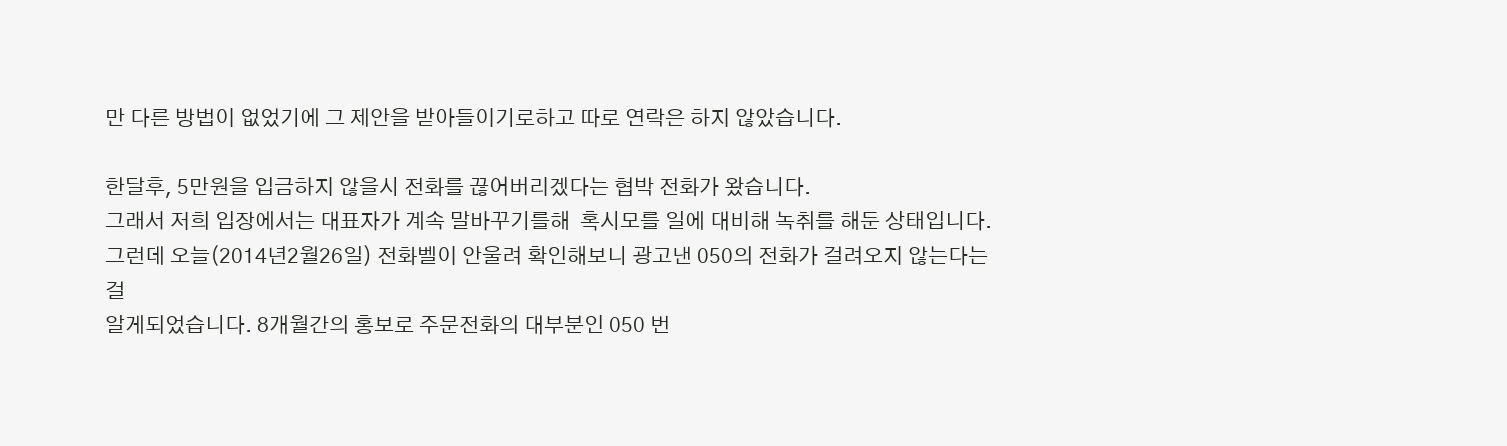만 다른 방법이 없었기에 그 제안을 받아들이기로하고 따로 연락은 하지 않았습니다.

한달후, 5만원을 입금하지 않을시 전화를 끊어버리겠다는 협박 전화가 왔습니다.
그래서 저희 입장에서는 대표자가 계속 말바꾸기를해  혹시모를 일에 대비해 녹취를 해둔 상태입니다.
그런데 오늘(2014년2월26일) 전화벨이 안울려 확인해보니 광고낸 050의 전화가 걸려오지 않는다는걸
알게되었습니다. 8개월간의 홍보로 주문전화의 대부분인 050 번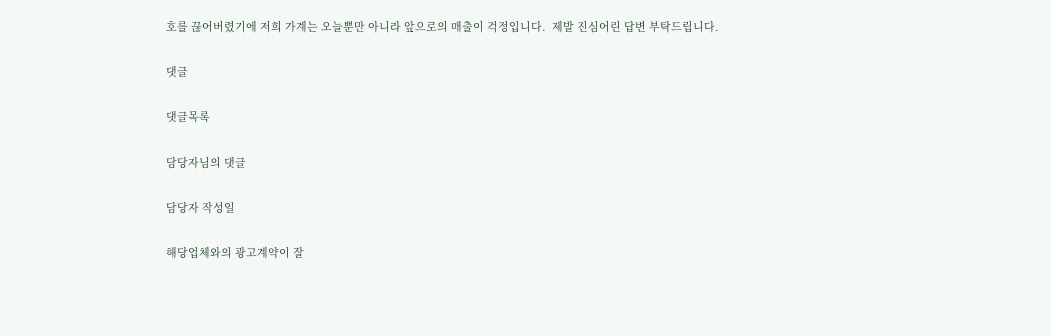호를 끊어버렸기에 저희 가계는 오늘뿐만 아니라 앞으로의 매출이 걱정입니다.  제발 진심어린 답변 부탁드립니다.

댓글

댓글목록

담당자님의 댓글

담당자 작성일

해당업체와의 광고계약이 잘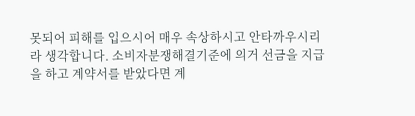못되어 피해를 입으시어 매우 속상하시고 안타까우시리라 생각합니다. 소비자분쟁해결기준에 의거 선금을 지급을 하고 계약서를 받았다면 계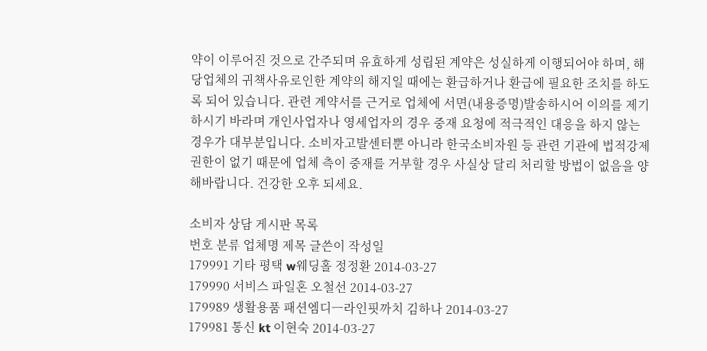약이 이루어진 것으로 간주되며 유효하게 성립된 계약은 성실하게 이행되어야 하며, 해당업체의 귀책사유로인한 계약의 해지일 때에는 환급하거나 환급에 필요한 조치를 하도록 되어 있습니다. 관련 계약서를 근거로 업체에 서면(내용증명)발송하시어 이의를 제기하시기 바라며 개인사업자나 영세업자의 경우 중재 요청에 적극적인 대응을 하지 않는 경우가 대부분입니다. 소비자고발센터뿐 아니라 한국소비자원 등 관련 기관에 법적강제 권한이 없기 때문에 업체 측이 중재를 거부할 경우 사실상 달리 처리할 방법이 없음을 양해바랍니다. 건강한 오후 되세요.

소비자 상담 게시판 목록
번호 분류 업체명 제목 글쓴이 작성일
179991 기타 평택 w웨딩홀 정정환 2014-03-27
179990 서비스 파일혼 오철선 2014-03-27
179989 생활용품 패션엠디ㅡ라인핏까치 김하나 2014-03-27
179981 통신 kt 이현숙 2014-03-27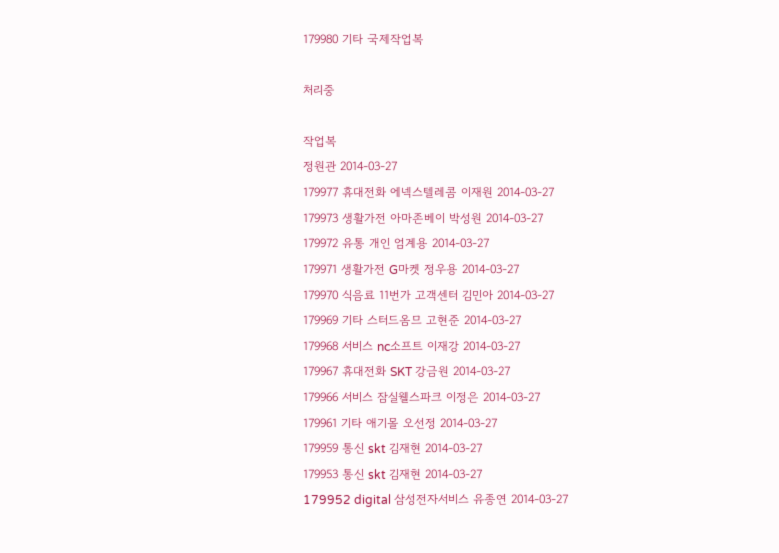179980 기타 국제작업복

처리중

작업복
정원관 2014-03-27
179977 휴대전화 에넥스텔레콤 이재원 2014-03-27
179973 생활가전 아마존베이 박성원 2014-03-27
179972 유통 개인 엄계용 2014-03-27
179971 생활가전 G마켓 정우용 2014-03-27
179970 식음료 11번가 고객센터 김민아 2014-03-27
179969 기타 스터드옴므 고현준 2014-03-27
179968 서비스 nc소프트 이재강 2014-03-27
179967 휴대전화 SKT 강금원 2014-03-27
179966 서비스 잠실웰스파크 이정은 2014-03-27
179961 기타 애기몰 오선정 2014-03-27
179959 통신 skt 김재현 2014-03-27
179953 통신 skt 김재현 2014-03-27
179952 digital 삼성전자서비스 유종연 2014-03-27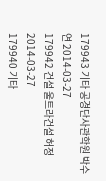179943 기타 공경단사관학원 박수연 2014-03-27
179942 건설 울트라건설 허정 2014-03-27
179940 기타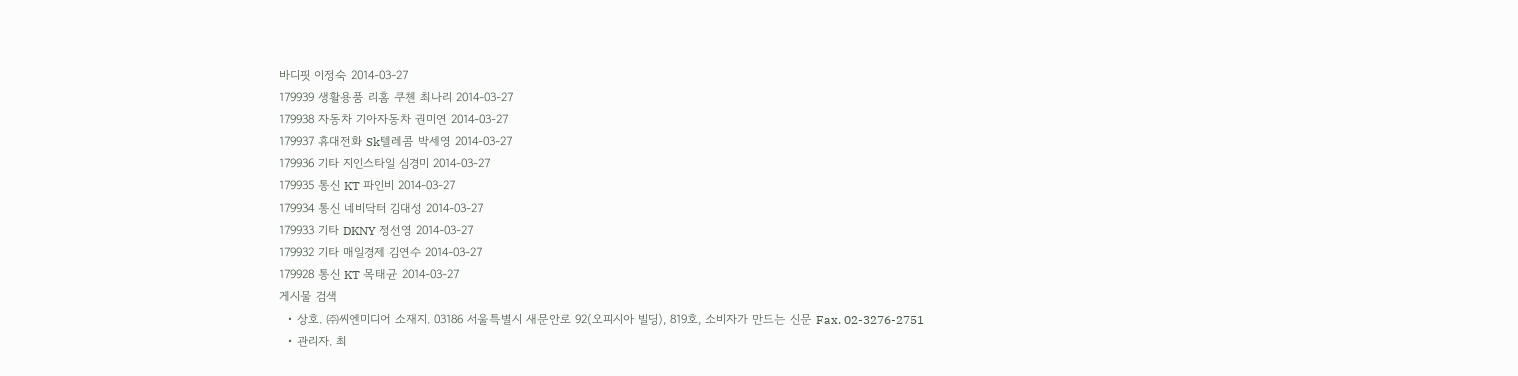바디핏 이정숙 2014-03-27
179939 생활용품 리홈 쿠첸 최나리 2014-03-27
179938 자동차 기아자동차 권미연 2014-03-27
179937 휴대전화 Sk텔레콤 박세영 2014-03-27
179936 기타 지인스타일 심경미 2014-03-27
179935 통신 KT 파인비 2014-03-27
179934 통신 네비닥터 김대성 2014-03-27
179933 기타 DKNY 정선영 2014-03-27
179932 기타 매일경제 김연수 2014-03-27
179928 통신 KT 목태균 2014-03-27
게시물 검색
  • 상호. ㈜씨엔미디어 소재지. 03186 서울특별시 새문안로 92(오피시아 빌딩), 819호, 소비자가 만드는 신문 Fax. 02-3276-2751
  • 관리자. 최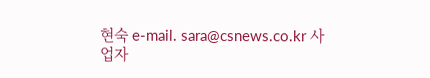현숙 e-mail. sara@csnews.co.kr 사업자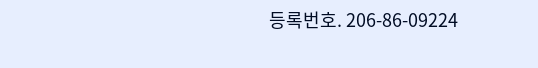등록번호. 206-86-09224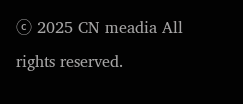ⓒ 2025 CN meadia All rights reserved.